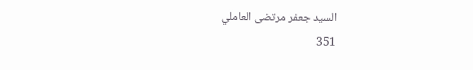السيد جعفر مرتضى العاملي
351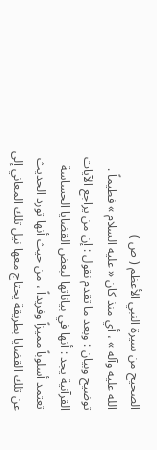الصحيح من سيرة النبي الأعظم ( ص )
الله عليه وآله » ، أي منذ كان « عليه السلام » فطيماً . توضيح وبيان : وبعد ما تقدم نقول : إن من يراجع الآيات القرآنية يجد : أنها في بياناتها لبعض القضايا الحساسة تعتمد أسلوباً مميزاً وفريداً ، من حيث أنها تورد الحديث عن تلك القضايا بطريقة يحتاج معها نيل تلك المعاني إلى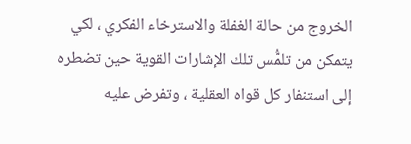الخروج من حالة الغفلة والاسترخاء الفكري ، لكي يتمكن من تلمُّس تلك الإشارات القوية حين تضطره إلى استنفار كل قواه العقلية ، وتفرض عليه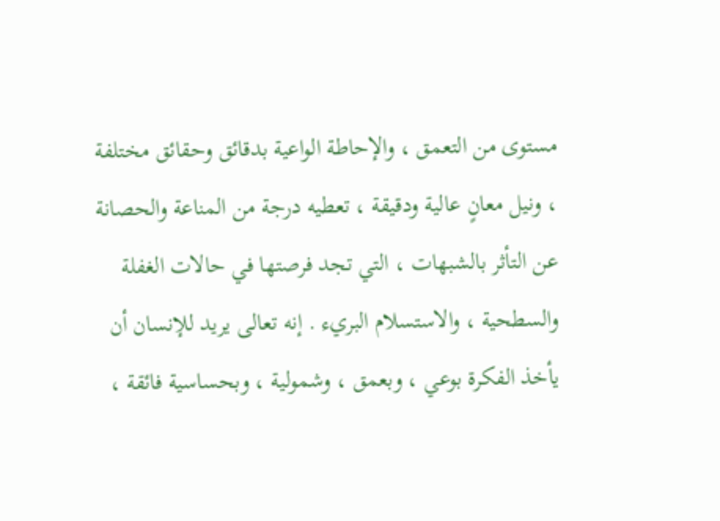مستوى من التعمق ، والإحاطة الواعية بدقائق وحقائق مختلفة ، ونيل معانٍ عالية ودقيقة ، تعطيه درجة من المناعة والحصانة عن التأثر بالشبهات ، التي تجد فرصتها في حالات الغفلة والسطحية ، والاستسلام البريء . إنه تعالى يريد للإنسان أن يأخذ الفكرة بوعي ، وبعمق ، وشمولية ، وبحساسية فائقة ،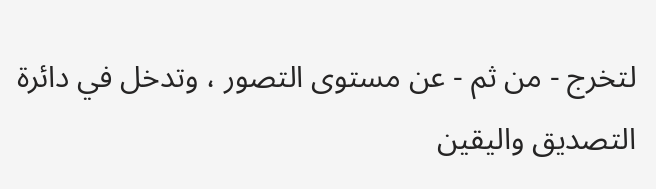لتخرج - من ثم - عن مستوى التصور ، وتدخل في دائرة التصديق واليقين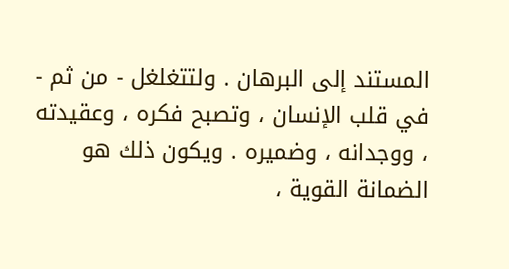المستند إلى البرهان . ولتتغلغل - من ثم - في قلب الإنسان ، وتصبح فكره ، وعقيدته ، ووجدانه ، وضميره . ويكون ذلك هو الضمانة القوية ،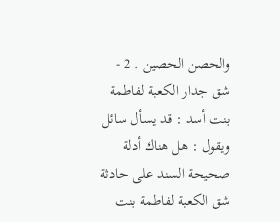والحصن الحصين . 2 - شق جدار الكعبة لفاطمة بنت أسد : قد يسأل سائل ويقول : هل هناك أدلة صحيحة السند على حادثة شق الكعبة لفاطمة بنت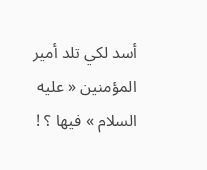أسد لكي تلد أمير المؤمنين « عليه السلام » فيها ؟ !